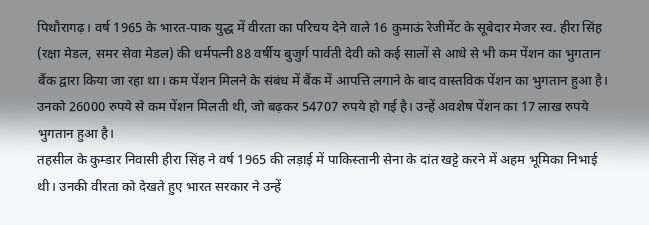पिथौरागढ़। वर्ष 1965 के भारत-पाक युद्ध में वीरता का परिचय देने वाले 16 कुमाऊं रेजीमेंट के सूबेदार मेजर स्व. हीरा सिंह (रक्षा मेडल, समर सेवा मेडल) की धर्मपत्नी 88 वर्षीय बुजुर्ग पार्वती देवी को कई सालों से आधे से भी कम पेंशन का भुगतान बैंक द्वारा किया जा रहा था। कम पेंशन मिलने के संबंध में बैंक में आपत्ति लगाने के बाद वास्तविक पेंशन का भुगतान हुआ है। उनको 26000 रुपये से कम पेंशन मिलती थी, जो बढ़कर 54707 रुपये हो गई है। उन्हें अवशेष पेंशन का 17 लाख रुपये भुगतान हुआ है।
तहसील के कुम्डार निवासी हीरा सिंह ने वर्ष 1965 की लड़ाई में पाकिस्तानी सेना के दांत खट्टे करने में अहम भूमिका निभाई थी। उनकी वीरता को देखते हुए भारत सरकार ने उन्हें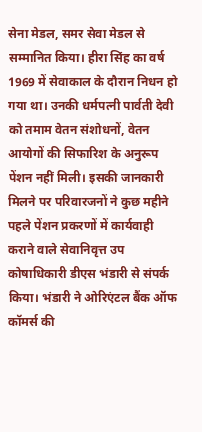सेना मेडल, समर सेवा मेडल से सम्मानित किया। हीरा सिंह का वर्ष 1969 में सेवाकाल के दौरान निधन हो गया था। उनकी धर्मपत्नी पार्वती देवी को तमाम वेतन संशोधनों, वेतन आयोगों की सिफारिश के अनुरूप पेंशन नहीं मिली। इसकी जानकारी मिलने पर परिवारजनों ने कुछ महीने पहले पेंशन प्रकरणों में कार्यवाही कराने वाले सेवानिवृत्त उप कोषाधिकारी डीएस भंडारी से संपर्क किया। भंडारी ने ओरिएंटल बैंक ऑफ कॉमर्स की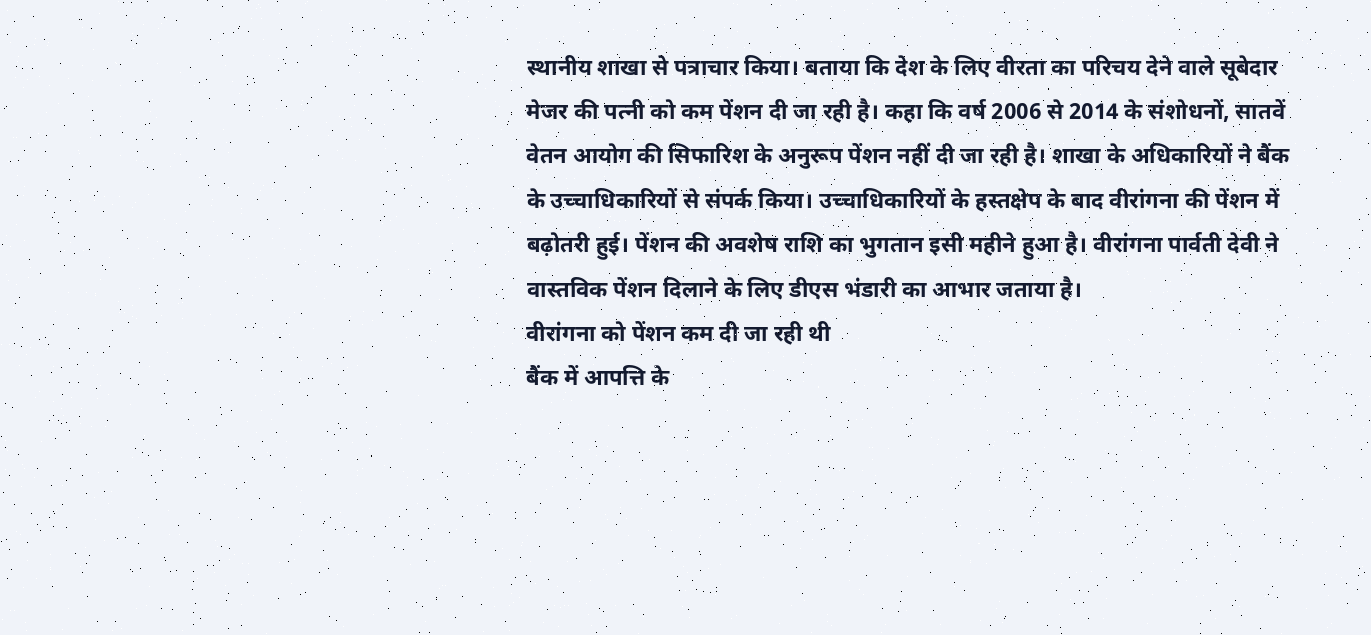स्थानीय शाखा से पत्राचार किया। बताया कि देश के लिए वीरता का परिचय देने वाले सूबेदार मेजर की पत्नी को कम पेंशन दी जा रही है। कहा कि वर्ष 2006 से 2014 के संशोधनों, सातवें वेतन आयोग की सिफारिश के अनुरूप पेंशन नहीं दी जा रही है। शाखा के अधिकारियों ने बैंक के उच्चाधिकारियों से संपर्क किया। उच्चाधिकारियों के हस्तक्षेप के बाद वीरांगना की पेंशन में बढ़ोतरी हुई। पेंशन की अवशेष राशि का भुगतान इसी महीने हुआ है। वीरांगना पार्वती देवी ने वास्तविक पेंशन दिलाने के लिए डीएस भंडारी का आभार जताया है।
वीरांगना को पेंशन कम दी जा रही थी
बैंक में आपत्ति के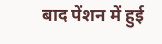बाद पेंशन में हुई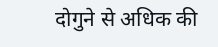दोगुने से अधिक की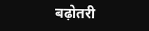बढ़ोतरी